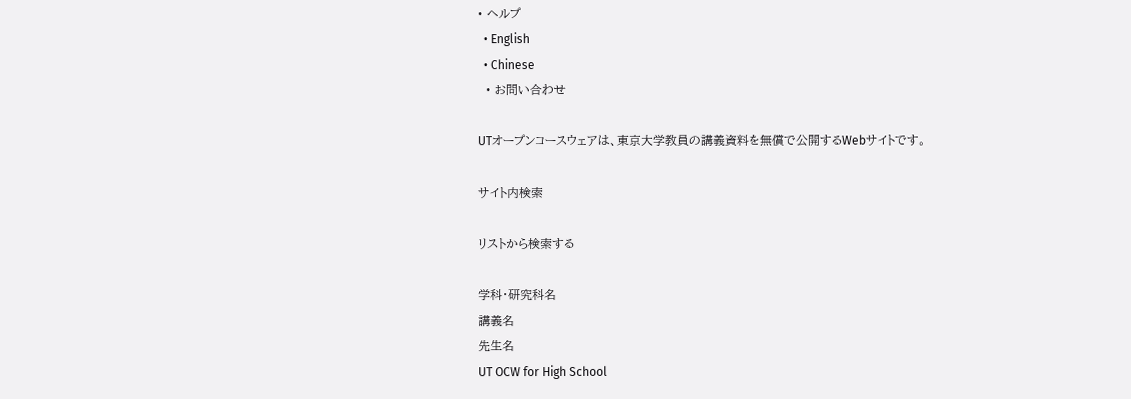• ヘルプ
  • English
  • Chinese
  • お問い合わせ

UTオープンコースウェアは、東京大学教員の講義資料を無償で公開するWebサイトです。

サイト内検索

リストから検索する

学科・研究科名
講義名
先生名
UT OCW for High School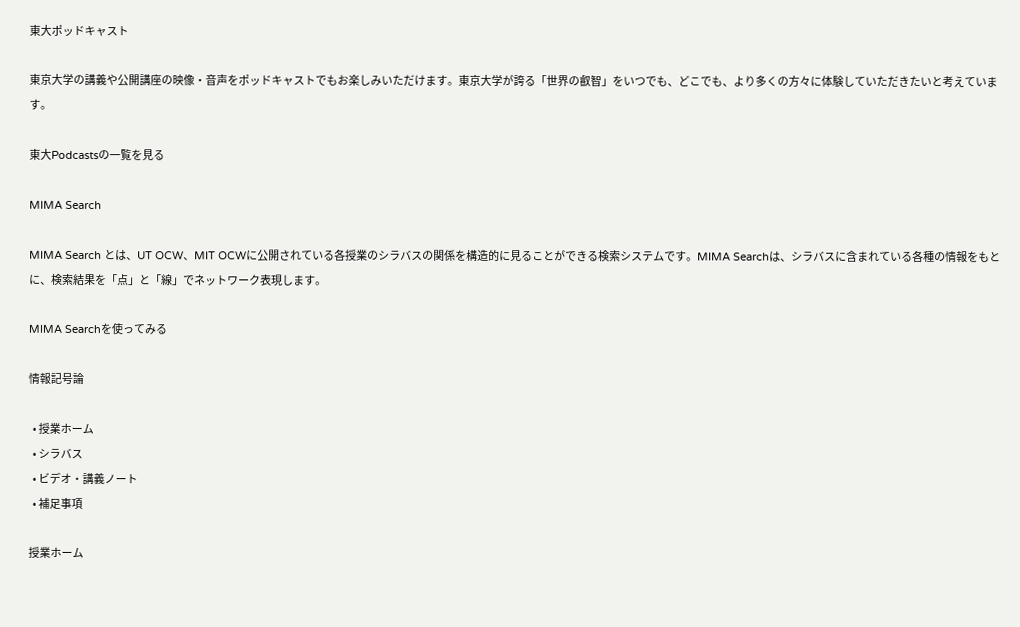東大ポッドキャスト

東京大学の講義や公開講座の映像・音声をポッドキャストでもお楽しみいただけます。東京大学が誇る「世界の叡智」をいつでも、どこでも、より多くの方々に体験していただきたいと考えています。

東大Podcastsの一覧を見る

MIMA Search

MIMA Search とは、UT OCW、MIT OCWに公開されている各授業のシラバスの関係を構造的に見ることができる検索システムです。MIMA Searchは、シラバスに含まれている各種の情報をもとに、検索結果を「点」と「線」でネットワーク表現します。

MIMA Searchを使ってみる

情報記号論

  • 授業ホーム
  • シラバス
  • ビデオ・講義ノート
  • 補足事項

授業ホーム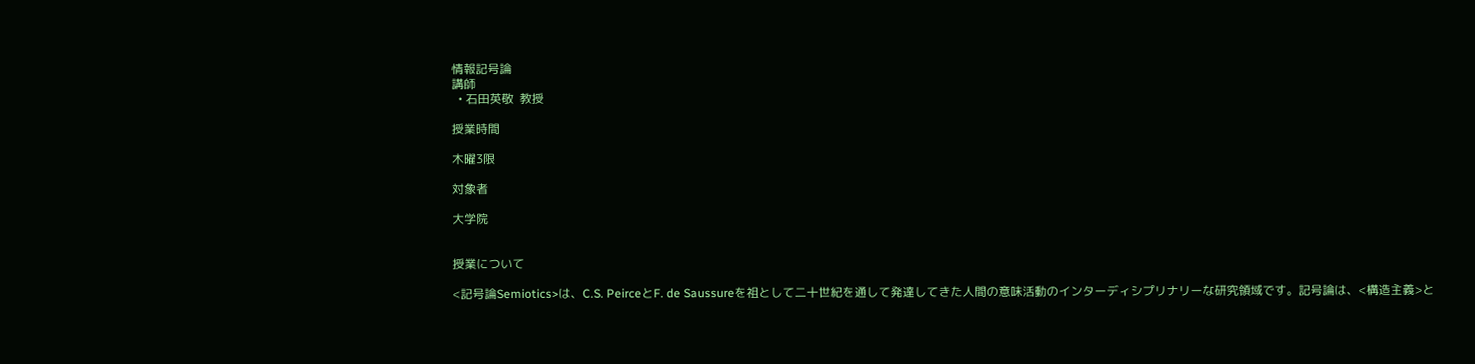情報記号論
講師
  • 石田英敬  教授

授業時間

木曜3限

対象者

大学院


授業について

<記号論Semiotics>は、C.S. PeirceとF. de Saussureを祖として二十世紀を通して発達してきた人間の意味活動のインターディシプリナリーな研究領域です。記号論は、<構造主義>と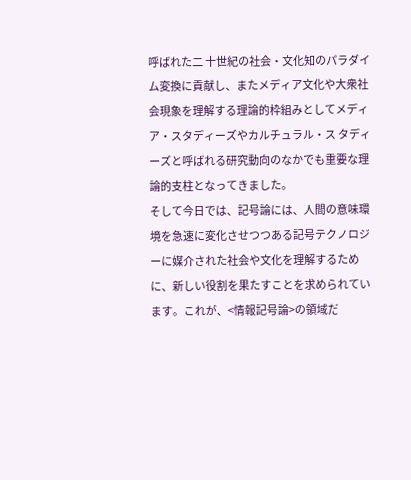呼ばれた二 十世紀の社会・文化知のパラダイム変換に貢献し、またメディア文化や大衆社会現象を理解する理論的枠組みとしてメディア・スタディーズやカルチュラル・ス タディーズと呼ばれる研究動向のなかでも重要な理論的支柱となってきました。
そして今日では、記号論には、人間の意味環境を急速に変化させつつある記号テクノロジーに媒介された社会や文化を理解するために、新しい役割を果たすことを求められています。これが、<情報記号論>の領域だ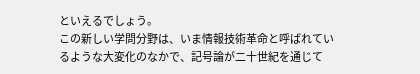といえるでしょう。
この新しい学問分野は、いま情報技術革命と呼ばれているような大変化のなかで、記号論が二十世紀を通じて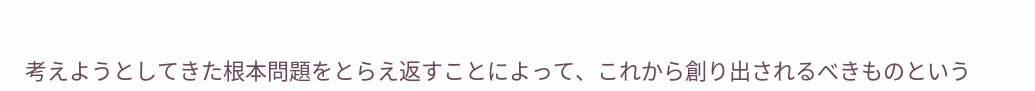考えようとしてきた根本問題をとらえ返すことによって、これから創り出されるべきものという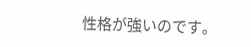性格が強いのです。